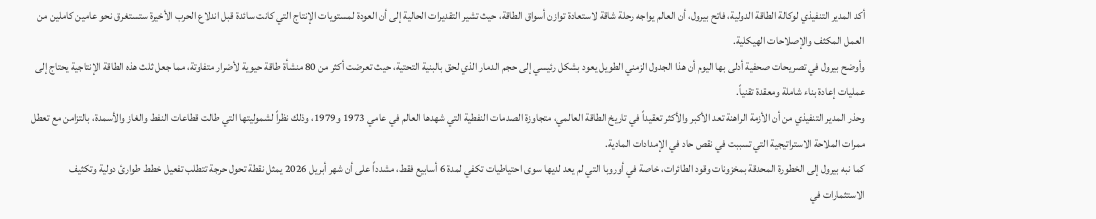أكد المدير التنفيذي لوكالة الطاقة الدولية، فاتح بيرول، أن العالم يواجه رحلة شاقة لاستعادة توازن أسواق الطاقة، حيث تشير التقديرات الحالية إلى أن العودة لمستويات الإنتاج التي كانت سائدة قبل اندلاع الحرب الأخيرة ستستغرق نحو عامين كاملين من العمل المكثف والإصلاحات الهيكلية.
وأوضح بيرول في تصريحات صحفية أدلى بها اليوم أن هذا الجدول الزمني الطويل يعود بشكل رئيسي إلى حجم الدمار الذي لحق بالبنية التحتية، حيث تعرضت أكثر من 80 منشأة طاقة حيوية لأضرار متفاوتة، مما جعل ثلث هذه الطاقة الإنتاجية يحتاج إلى عمليات إعادة بناء شاملة ومعقدة تقنياً.
وحذر المدير التنفيذي من أن الأزمة الراهنة تعد الأكبر والأكثر تعقيداً في تاريخ الطاقة العالمي، متجاوزة الصدمات النفطية التي شهدها العالم في عامي 1973 و1979، وذلك نظراً لشموليتها التي طالت قطاعات النفط والغاز والأسمدة، بالتزامن مع تعطل ممرات الملاحة الاستراتيجية التي تسببت في نقص حاد في الإمدادات المادية.
كما نبه بيرول إلى الخطورة المحدقة بمخزونات وقود الطائرات، خاصة في أوروبا التي لم يعد لديها سوى احتياطيات تكفي لمدة 6 أسابيع فقط، مشدداً على أن شهر أبريل 2026 يمثل نقطة تحول حرجة تتطلب تفعيل خطط طوارئ دولية وتكثيف الاستثمارات في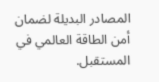المصادر البديلة لضمان أمن الطاقة العالمي في المستقبل.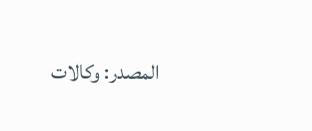المصدر: وكالات